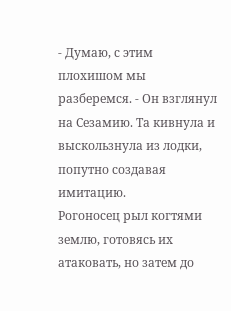- Думаю, с этим плохишом мы разберемся. - Он взглянул на Сезамию. Та кивнула и выскользнула из лодки, попутно создавая имитацию.
Рогоносец рыл когтями землю, готовясь их атаковать, но затем до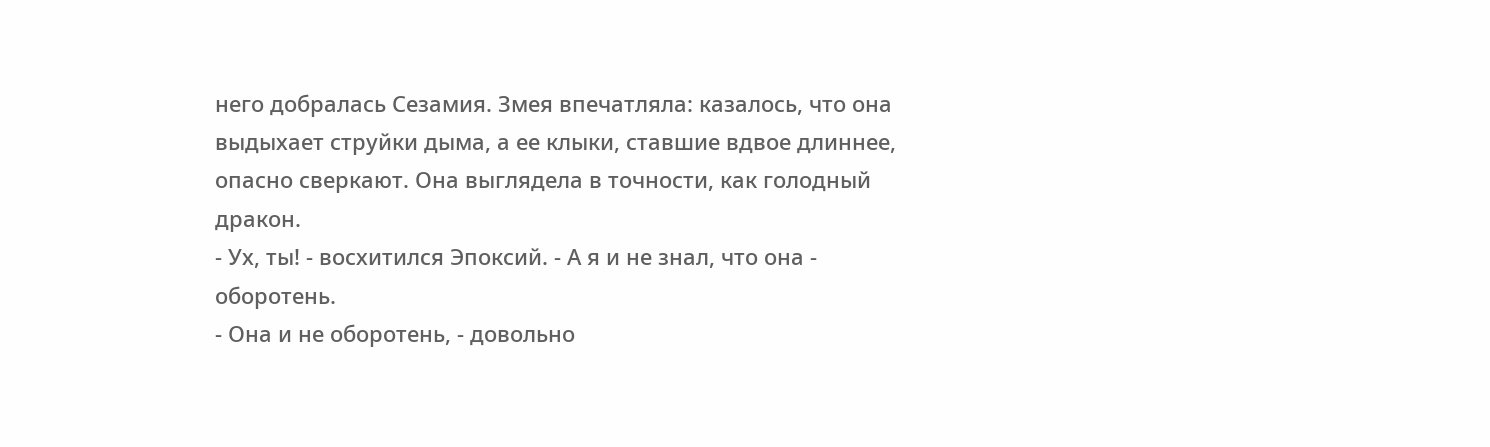него добралась Сезамия. Змея впечатляла: казалось, что она выдыхает струйки дыма, а ее клыки, ставшие вдвое длиннее, опасно сверкают. Она выглядела в точности, как голодный дракон.
- Ух, ты! - восхитился Эпоксий. - А я и не знал, что она - оборотень.
- Она и не оборотень, - довольно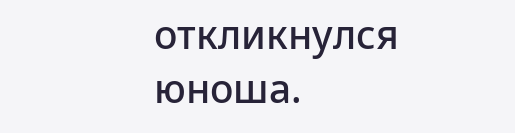откликнулся юноша.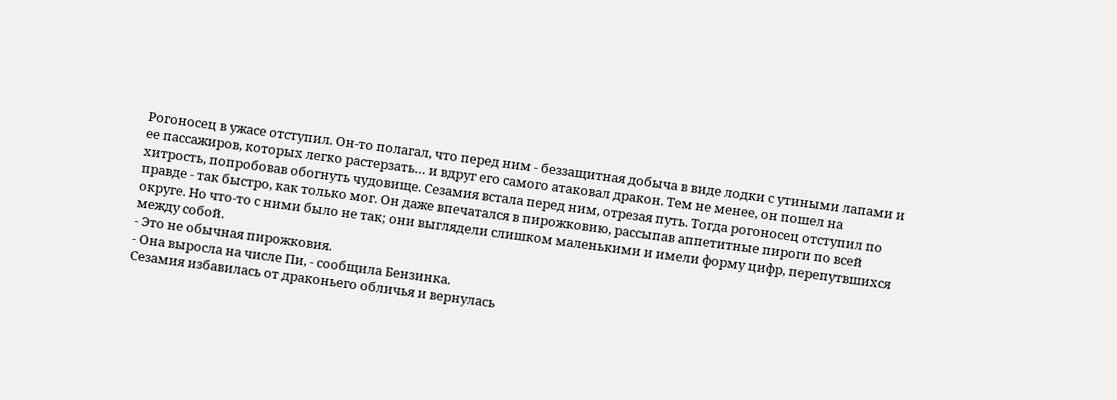Рогоносец в ужасе отступил. Он-то полагал, что перед ним - беззащитная добыча в виде лодки с утиными лапами и ее пассажиров, которых легко растерзать… и вдруг его самого атаковал дракон. Тем не менее, он пошел на хитрость, попробовав обогнуть чудовище. Сезамия встала перед ним, отрезая путь. Тогда рогоносец отступил по правде - так быстро, как только мог. Он даже впечатался в пирожковию, рассыпав аппетитные пироги по всей округе. Но что-то с ними было не так; они выглядели слишком маленькими и имели форму цифр, перепутвшихся между собой.
- Это не обычная пирожковия.
- Она выросла на числе Пи, - сообщила Бензинка.
Сезамия избавилась от драконьего обличья и вернулась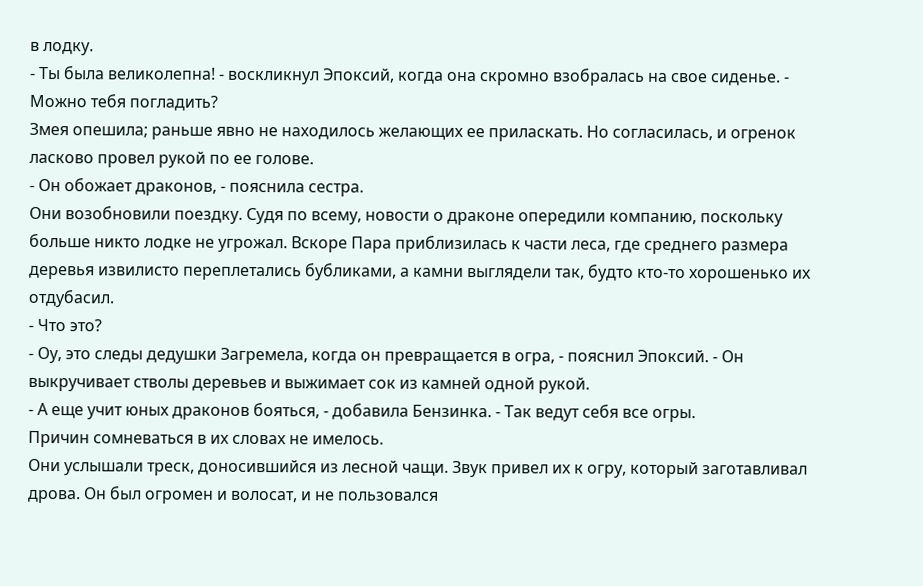в лодку.
- Ты была великолепна! - воскликнул Эпоксий, когда она скромно взобралась на свое сиденье. - Можно тебя погладить?
Змея опешила; раньше явно не находилось желающих ее приласкать. Но согласилась, и огренок ласково провел рукой по ее голове.
- Он обожает драконов, - пояснила сестра.
Они возобновили поездку. Судя по всему, новости о драконе опередили компанию, поскольку больше никто лодке не угрожал. Вскоре Пара приблизилась к части леса, где среднего размера деревья извилисто переплетались бубликами, а камни выглядели так, будто кто-то хорошенько их отдубасил.
- Что это?
- Оу, это следы дедушки Загремела, когда он превращается в огра, - пояснил Эпоксий. - Он выкручивает стволы деревьев и выжимает сок из камней одной рукой.
- А еще учит юных драконов бояться, - добавила Бензинка. - Так ведут себя все огры.
Причин сомневаться в их словах не имелось.
Они услышали треск, доносившийся из лесной чащи. Звук привел их к огру, который заготавливал дрова. Он был огромен и волосат, и не пользовался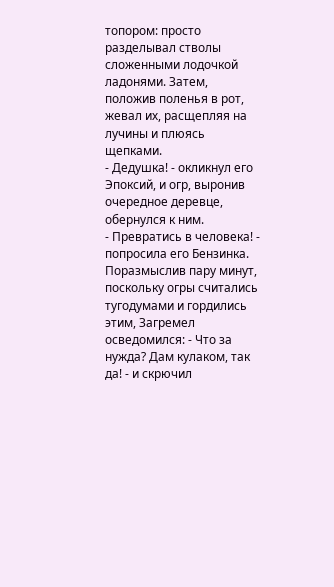топором: просто разделывал стволы сложенными лодочкой ладонями. Затем, положив поленья в рот, жевал их, расщепляя на лучины и плюясь щепками.
- Дедушка! - окликнул его Эпоксий, и огр, выронив очередное деревце, обернулся к ним.
- Превратись в человека! - попросила его Бензинка.
Поразмыслив пару минут, поскольку огры считались тугодумами и гордились этим, Загремел осведомился: - Что за нужда? Дам кулаком, так да! - и скрючил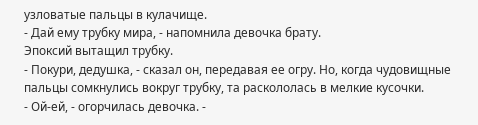узловатые пальцы в кулачище.
- Дай ему трубку мира, - напомнила девочка брату.
Эпоксий вытащил трубку.
- Покури, дедушка, - сказал он, передавая ее огру. Но, когда чудовищные пальцы сомкнулись вокруг трубку, та раскололась в мелкие кусочки.
- Ой-ей, - огорчилась девочка. -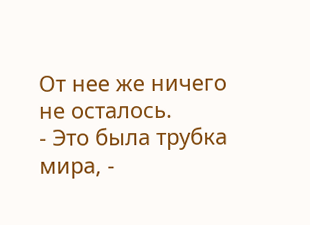От нее же ничего не осталось.
- Это была трубка мира, -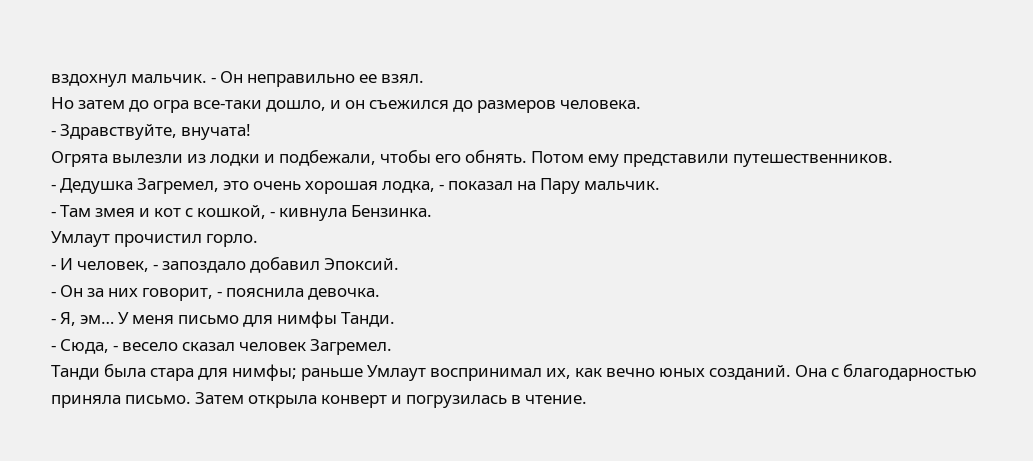вздохнул мальчик. - Он неправильно ее взял.
Но затем до огра все-таки дошло, и он съежился до размеров человека.
- Здравствуйте, внучата!
Огрята вылезли из лодки и подбежали, чтобы его обнять. Потом ему представили путешественников.
- Дедушка Загремел, это очень хорошая лодка, - показал на Пару мальчик.
- Там змея и кот с кошкой, - кивнула Бензинка.
Умлаут прочистил горло.
- И человек, - запоздало добавил Эпоксий.
- Он за них говорит, - пояснила девочка.
- Я, эм… У меня письмо для нимфы Танди.
- Сюда, - весело сказал человек Загремел.
Танди была стара для нимфы; раньше Умлаут воспринимал их, как вечно юных созданий. Она с благодарностью приняла письмо. Затем открыла конверт и погрузилась в чтение.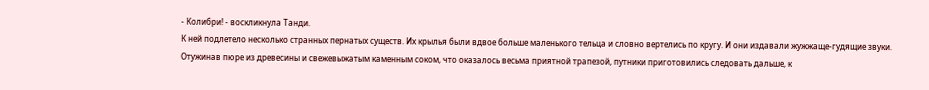- Колибри! - воскликнула Танди.
К ней подлетело несколько странных пернатых существ. Их крылья были вдвое больше маленького тельца и словно вертелись по кругу. И они издавали жужжаще-гудящие звуки.
Отужинав пюре из древесины и свежевыжатым каменным соком, что оказалось весьма приятной трапезой, путники приготовились следовать дальше, к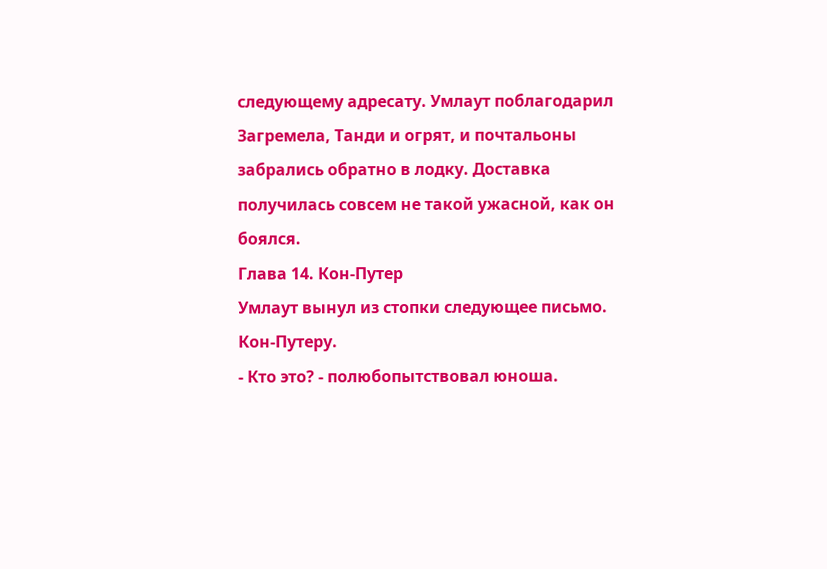следующему адресату. Умлаут поблагодарил Загремела, Танди и огрят, и почтальоны забрались обратно в лодку. Доставка получилась совсем не такой ужасной, как он боялся.
Глава 14. Кон-Путер
Умлаут вынул из стопки следующее письмо. Кон-Путеру.
- Кто это? - полюбопытствовал юноша.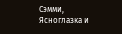Сэмми, Ясноглазка и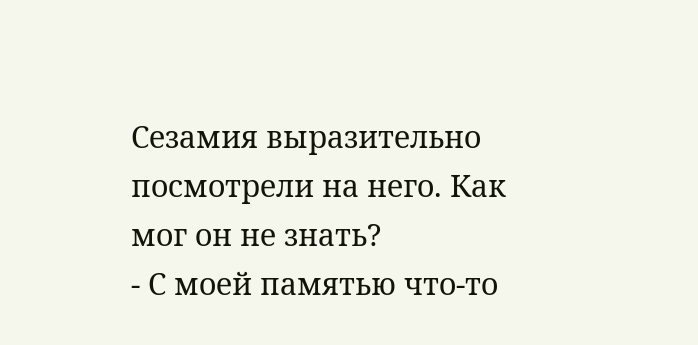Сезамия выразительно посмотрели на него. Как мог он не знать?
- С моей памятью что-то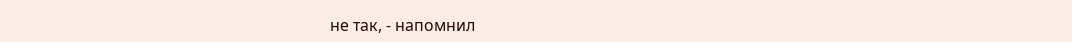не так, - напомнил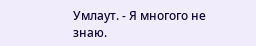Умлаут. - Я многого не знаю.